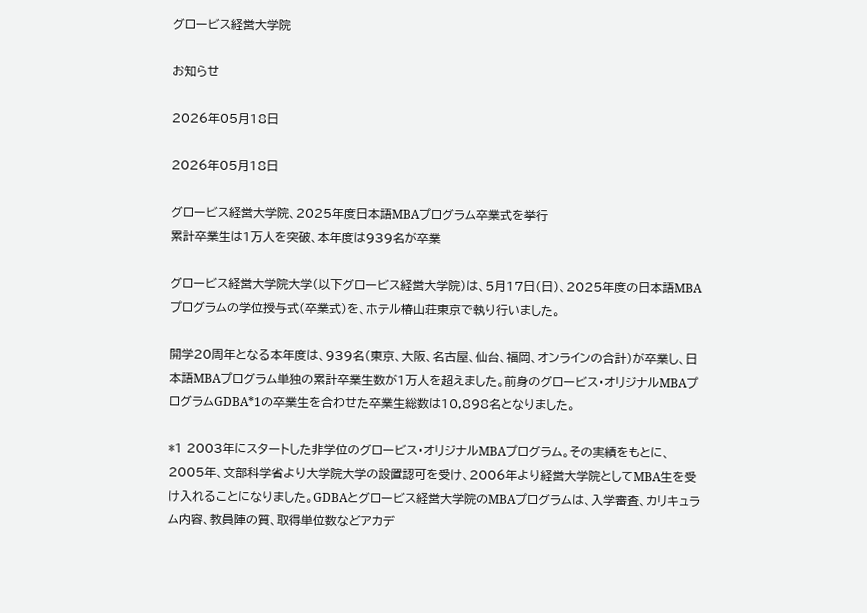グロービス経営大学院

お知らせ

2026年05月18日

2026年05月18日

グロービス経営大学院、2025年度日本語MBAプログラム卒業式を挙行
累計卒業生は1万人を突破、本年度は939名が卒業

グロービス経営大学院大学(以下グロービス経営大学院)は、5月17日(日)、2025年度の日本語MBAプログラムの学位授与式(卒業式)を、ホテル椿山荘東京で執り行いました。

開学20周年となる本年度は、939名(東京、大阪、名古屋、仙台、福岡、オンラインの合計)が卒業し、日本語MBAプログラム単独の累計卒業生数が1万人を超えました。前身のグロービス・オリジナルMBAプログラムGDBA*1の卒業生を合わせた卒業生総数は10,898名となりました。

*1 2003年にスタートした非学位のグロービス・オリジナルMBAプログラム。その実績をもとに、2005年、文部科学省より大学院大学の設置認可を受け、2006年より経営大学院としてMBA生を受け入れることになりました。GDBAとグロービス経営大学院のMBAプログラムは、入学審査、カリキュラム内容、教員陣の質、取得単位数などアカデ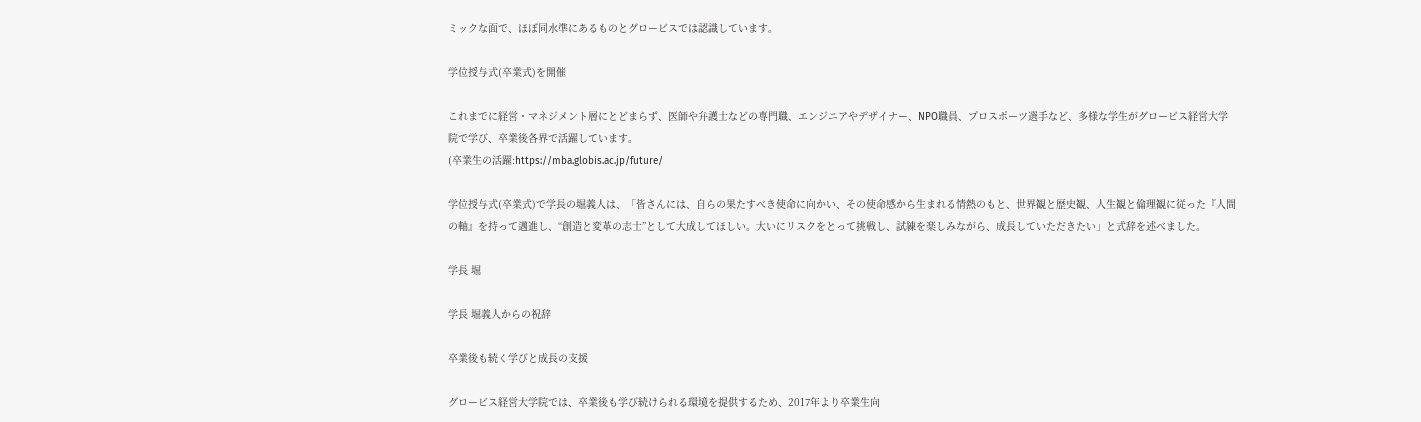ミックな面で、ほぼ同水準にあるものとグロービスでは認識しています。

学位授与式(卒業式)を開催

これまでに経営・マネジメント層にとどまらず、医師や弁護士などの専門職、エンジニアやデザイナー、NPO職員、プロスポーツ選手など、多様な学生がグロービス経営大学院で学び、卒業後各界で活躍しています。
(卒業生の活躍:https://mba.globis.ac.jp/future/

学位授与式(卒業式)で学長の堀義人は、「皆さんには、自らの果たすべき使命に向かい、その使命感から生まれる情熱のもと、世界観と歴史観、人生観と倫理観に従った『人間の軸』を持って邁進し、“創造と変革の志士”として大成してほしい。大いにリスクをとって挑戦し、試練を楽しみながら、成長していただきたい」と式辞を述べました。

学長 堀

学長 堀義人からの祝辞

卒業後も続く学びと成長の支援

グロービス経営大学院では、卒業後も学び続けられる環境を提供するため、2017年より卒業生向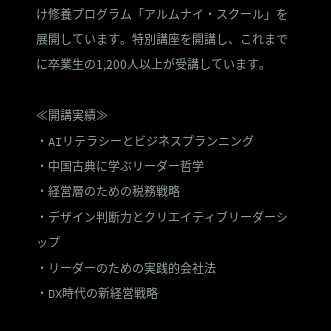け修養プログラム「アルムナイ・スクール」を展開しています。特別講座を開講し、これまでに卒業生の1,200人以上が受講しています。

≪開講実績≫
・AIリテラシーとビジネスプランニング
・中国古典に学ぶリーダー哲学
・経営層のための税務戦略
・デザイン判断力とクリエイティブリーダーシップ
・リーダーのための実践的会社法
・DX時代の新経営戦略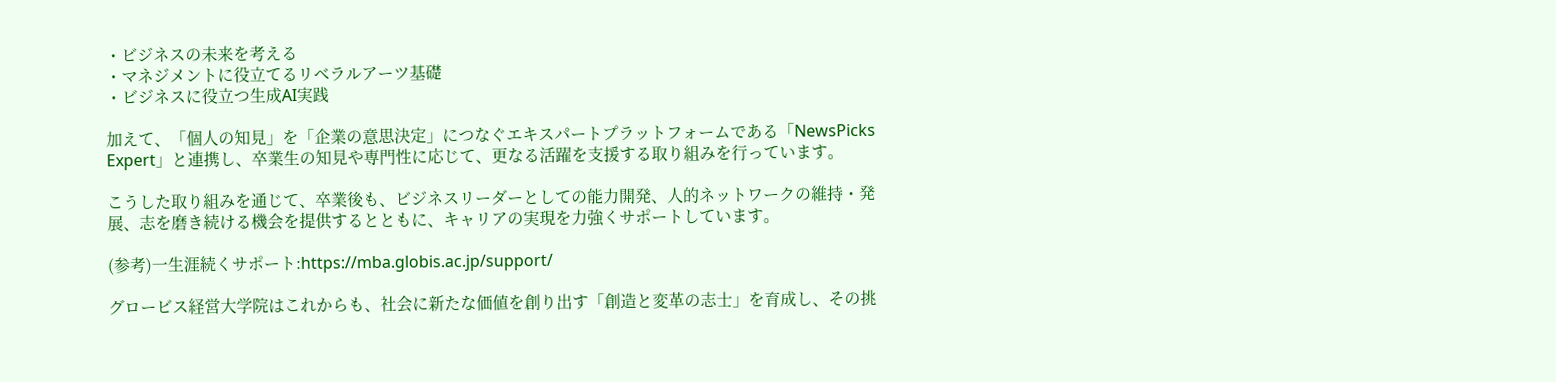・ビジネスの未来を考える
・マネジメントに役立てるリベラルアーツ基礎
・ビジネスに役立つ生成AI実践

加えて、「個人の知見」を「企業の意思決定」につなぐエキスパートプラットフォームである「NewsPicks Expert」と連携し、卒業生の知見や専門性に応じて、更なる活躍を支援する取り組みを行っています。

こうした取り組みを通じて、卒業後も、ビジネスリーダーとしての能力開発、人的ネットワークの維持・発展、志を磨き続ける機会を提供するとともに、キャリアの実現を力強くサポートしています。

(参考)一生涯続くサポート:https://mba.globis.ac.jp/support/

グロービス経営大学院はこれからも、社会に新たな価値を創り出す「創造と変革の志士」を育成し、その挑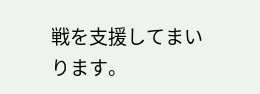戦を支援してまいります。